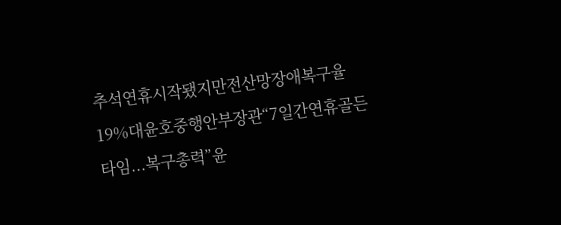추석연휴시작됐지만전산망장애복구율19%대윤호중행안부장관“7일간연휴골든타임...복구총력”윤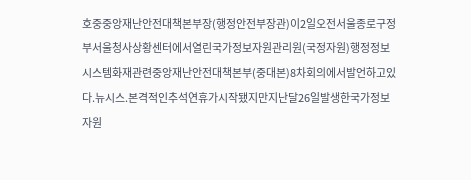호중중앙재난안전대책본부장(행정안전부장관)이2일오전서울종로구정부서울청사상황센터에서열린국가정보자원관리원(국정자원)행정정보시스템화재관련중앙재난안전대책본부(중대본)8차회의에서발언하고있다.뉴시스.본격적인추석연휴가시작됐지만지난달26일발생한국가정보자원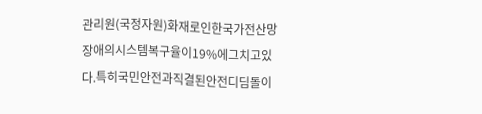관리원(국정자원)화재로인한국가전산망장애의시스템복구율이19%에그치고있다.특히국민안전과직결된안전디딤돌이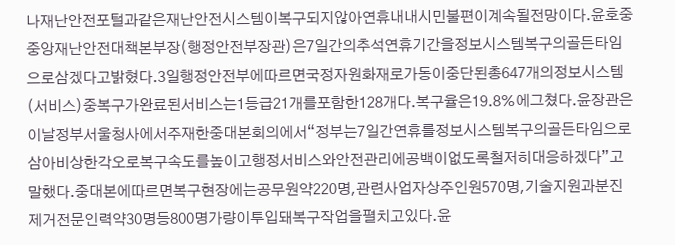나재난안전포털과같은재난안전시스템이복구되지않아연휴내내시민불편이계속될전망이다.윤호중중앙재난안전대책본부장(행정안전부장관)은7일간의추석연휴기간을정보시스템복구의골든타임으로삼겠다고밝혔다.3일행정안전부에따르면국정자원화재로가동이중단된총647개의정보시스템(서비스)중복구가완료된서비스는1등급21개를포함한128개다.복구율은19.8%에그쳤다.윤장관은이날정부서울청사에서주재한중대본회의에서“정부는7일간연휴를정보시스템복구의골든타임으로삼아비상한각오로복구속도를높이고행정서비스와안전관리에공백이없도록철저히대응하겠다”고말했다.중대본에따르면복구현장에는공무원약220명,관련사업자상주인원570명,기술지원과분진제거전문인력약30명등800명가량이투입돼복구작업을펼치고있다.윤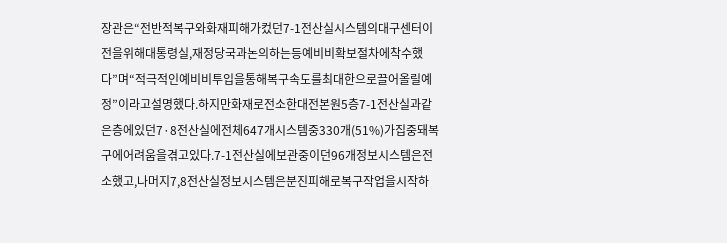장관은“전반적복구와화재피해가컸던7-1전산실시스템의대구센터이전을위해대통령실,재정당국과논의하는등예비비확보절차에착수했다”며“적극적인예비비투입을통해복구속도를최대한으로끌어올릴예정”이라고설명했다.하지만화재로전소한대전본원5층7-1전산실과같은층에있던7·8전산실에전체647개시스템중330개(51%)가집중돼복구에어려움을겪고있다.7-1전산실에보관중이던96개정보시스템은전소했고,나머지7,8전산실정보시스템은분진피해로복구작업을시작하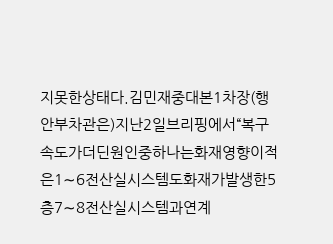지못한상태다.김민재중대본1차장(행안부차관은)지난2일브리핑에서“복구속도가더딘원인중하나는화재영향이적은1∼6전산실시스템도화재가발생한5층7∼8전산실시스템과연계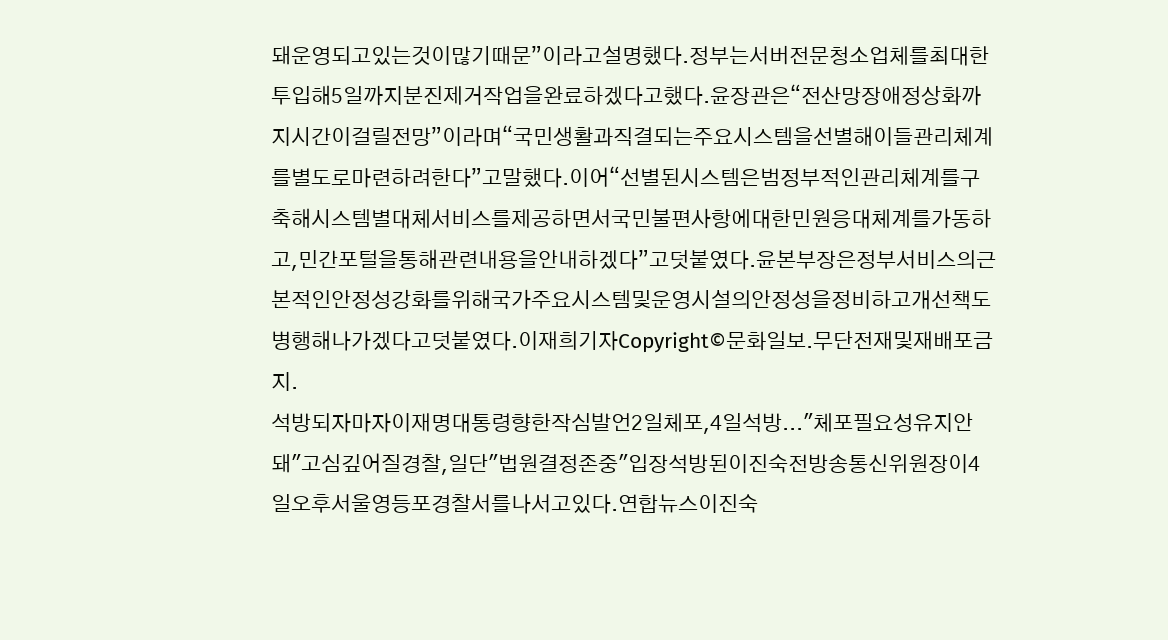돼운영되고있는것이많기때문”이라고설명했다.정부는서버전문청소업체를최대한투입해5일까지분진제거작업을완료하겠다고했다.윤장관은“전산망장애정상화까지시간이걸릴전망”이라며“국민생활과직결되는주요시스템을선별해이들관리체계를별도로마련하려한다”고말했다.이어“선별된시스템은범정부적인관리체계를구축해시스템별대체서비스를제공하면서국민불편사항에대한민원응대체계를가동하고,민간포털을통해관련내용을안내하겠다”고덧붙였다.윤본부장은정부서비스의근본적인안정성강화를위해국가주요시스템및운영시설의안정성을정비하고개선책도병행해나가겠다고덧붙였다.이재희기자Copyright©문화일보.무단전재및재배포금지.
석방되자마자이재명대통령향한작심발언2일체포,4일석방..."체포필요성유지안돼"고심깊어질경찰,일단"법원결정존중"입장석방된이진숙전방송통신위원장이4일오후서울영등포경찰서를나서고있다.연합뉴스이진숙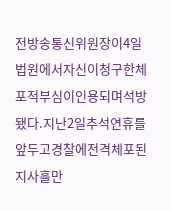전방송통신위원장이4일법원에서자신이청구한체포적부심이인용되며석방됐다.지난2일추석연휴를앞두고경찰에전격체포된지사흘만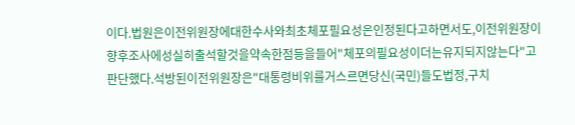이다.법원은이전위원장에대한수사와최초체포필요성은인정된다고하면서도,이전위원장이향후조사에성실히출석할것을약속한점등을들어"체포의필요성이더는유지되지않는다"고판단했다.석방된이전위원장은"대통령비위를거스르면당신(국민)들도법정,구치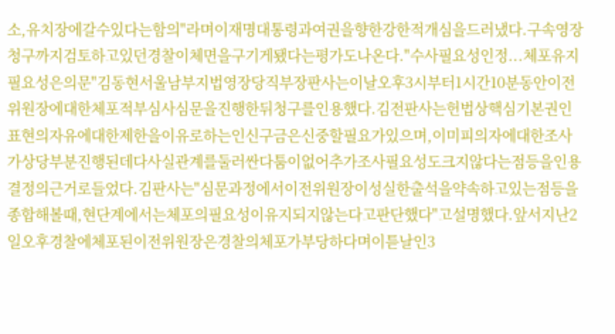소,유치장에갈수있다는함의"라며이재명대통령과여권을향한강한적개심을드러냈다.구속영장청구까지검토하고있던경찰이체면을구기게됐다는평가도나온다."수사필요성인정...체포유지필요성은의문"김동현서울남부지법영장당직부장판사는이날오후3시부터1시간10분동안이전위원장에대한체포적부심사심문을진행한뒤청구를인용했다.김전판사는헌법상핵심기본권인표현의자유에대한제한을이유로하는인신구금은신중할필요가있으며,이미피의자에대한조사가상당부분진행된데다사실관계를둘러싼다툼이없어추가조사필요성도크지않다는점등을인용결정의근거로들었다.김판사는"심문과정에서이전위원장이성실한출석을약속하고있는점등을종합해볼때,현단계에서는체포의필요성이유지되지않는다고판단했다"고설명했다.앞서지난2일오후경찰에체포된이전위원장은경찰의체포가부당하다며이튿날인3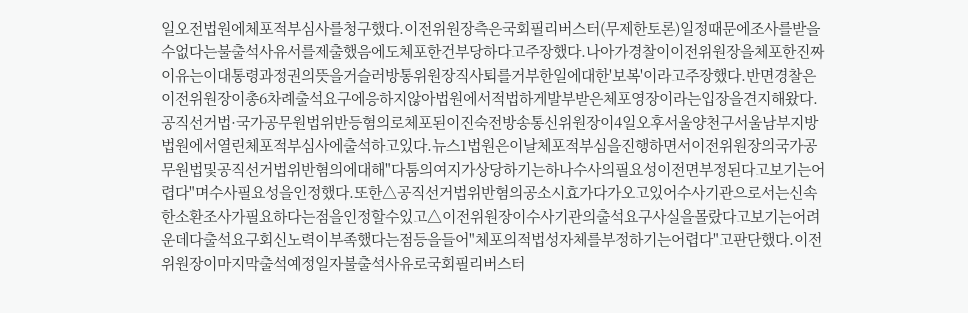일오전법원에체포적부심사를청구했다.이전위원장측은국회필리버스터(무제한토론)일정때문에조사를받을수없다는불출석사유서를제출했음에도체포한건부당하다고주장했다.나아가경찰이이전위원장을체포한진짜이유는이대통령과정권의뜻을거슬러방통위원장직사퇴를거부한일에대한'보복'이라고주장했다.반면경찰은이전위원장이총6차례출석요구에응하지않아법원에서적법하게발부받은체포영장이라는입장을견지해왔다.공직선거법·국가공무원법위반등혐의로체포된이진숙전방송통신위원장이4일오후서울양천구서울남부지방법원에서열린체포적부심사에출석하고있다.뉴스1법원은이날체포적부심을진행하면서이전위원장의국가공무원법및공직선거법위반혐의에대해"다툼의여지가상당하기는하나수사의필요성이전면부정된다고보기는어렵다"며수사필요성을인정했다.또한△공직선거법위반혐의공소시효가다가오고있어수사기관으로서는신속한소환조사가필요하다는점을인정할수있고△이전위원장이수사기관의출석요구사실을몰랐다고보기는어려운데다출석요구회신노력이부족했다는점등을들어"체포의적법성자체를부정하기는어렵다"고판단했다.이전위원장이마지막출석예정일자불출석사유로국회필리버스터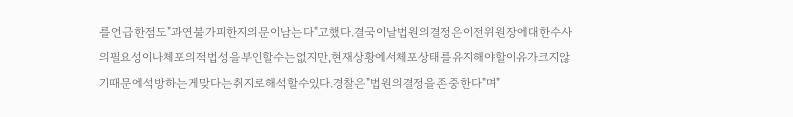를언급한점도"과연불가피한지의문이남는다"고했다.결국이날법원의결정은이전위원장에대한수사의필요성이나체포의적법성을부인할수는없지만,현재상황에서체포상태를유지해야할이유가크지않기때문에석방하는게맞다는취지로해석할수있다.경찰은"법원의결정을존중한다"며"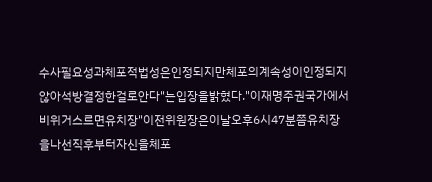수사필요성과체포적법성은인정되지만체포의계속성이인정되지않아석방결정한걸로안다"는입장을밝혔다."이재명주권국가에서비위거스르면유치장"이전위원장은이날오후6시47분쯤유치장을나선직후부터자신을체포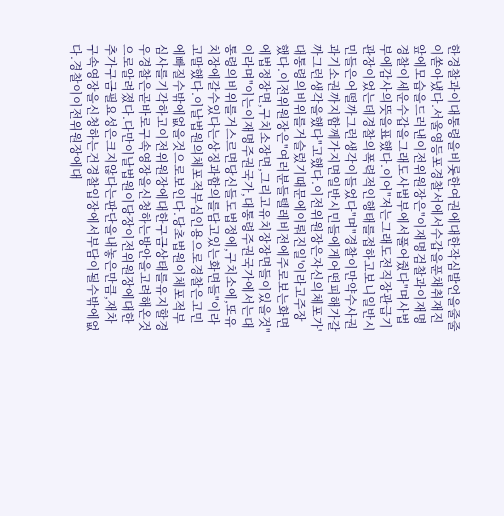한경찰과이대통령을비롯한여권에대한작심발언을줄줄이쏟아냈다.서울영등포경찰서에서수갑을푼채취재진앞에모습을드러낸이전위원장은"이재명검찰과이재명경찰이세운수갑을그래도사법부에서풀어줬다"며사법부에감사의뜻을표했다.이어"저는그래도전직장관급기관장이었는데경찰의폭력적인행태를접하고보니일반시민들은어떨까그런생각이들었다"며"경찰이만약수사권과기소권까지함께가지면일반시민들에게어떤피해가갈까그런생각을했다"고했다.이전위원장은자신의체포가'대통령의비위를거슬렀기때문에이뤄진일'이라고주장했다.이전위원장은"여러분들텔레비전에주로보는화면에법정장면,구치소장면,그리고유치장장면들이있을것"이라며"이는이재명주권국가,대통령주권국가에서는대통령의비위를거스르면당신들도법정에,구치소에,또유치장에갈수있다는상징과함의를담고있는화면들"이라고말했다.이날법원의체포적부심인용으로경찰은고민에빠질수밖에없을것으로보인다.당초법원이체포적부심사를기각하고이전위원장에대한구금상태를유지할경우경찰은곧바로구속영장을신청하는방안을고려해온것으로알려졌다.다만이날법원이당장이전위원장에대한추가구금필요성은크지않다는판단을내놓은만큼,재차구속영장을신청하는건경찰입장에서부담이될수밖에없다.경찰이이전위원장에대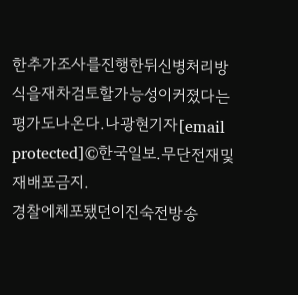한추가조사를진행한뒤신병처리방식을재차검토할가능성이커졌다는평가도나온다.나광현기자[email protected]©한국일보.무단전재및재배포금지.
경찰에체포됐던이진숙전방송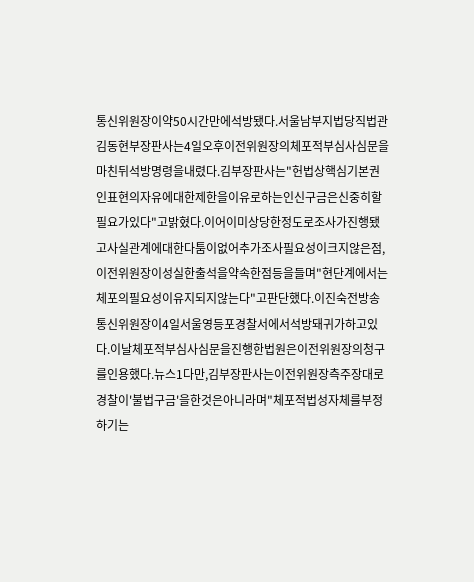통신위원장이약50시간만에석방됐다.서울남부지법당직법관김동현부장판사는4일오후이전위원장의체포적부심사심문을마친뒤석방명령을내렸다.김부장판사는"헌법상핵심기본권인표현의자유에대한제한을이유로하는인신구금은신중히할필요가있다"고밝혔다.이어이미상당한정도로조사가진행됐고사실관계에대한다툼이없어추가조사필요성이크지않은점,이전위원장이성실한출석을약속한점등을들며"현단계에서는체포의필요성이유지되지않는다"고판단했다.이진숙전방송통신위원장이4일서울영등포경찰서에서석방돼귀가하고있다.이날체포적부심사심문을진행한법원은이전위원장의청구를인용했다.뉴스1다만,김부장판사는이전위원장측주장대로경찰이'불법구금'을한것은아니라며"체포적법성자체를부정하기는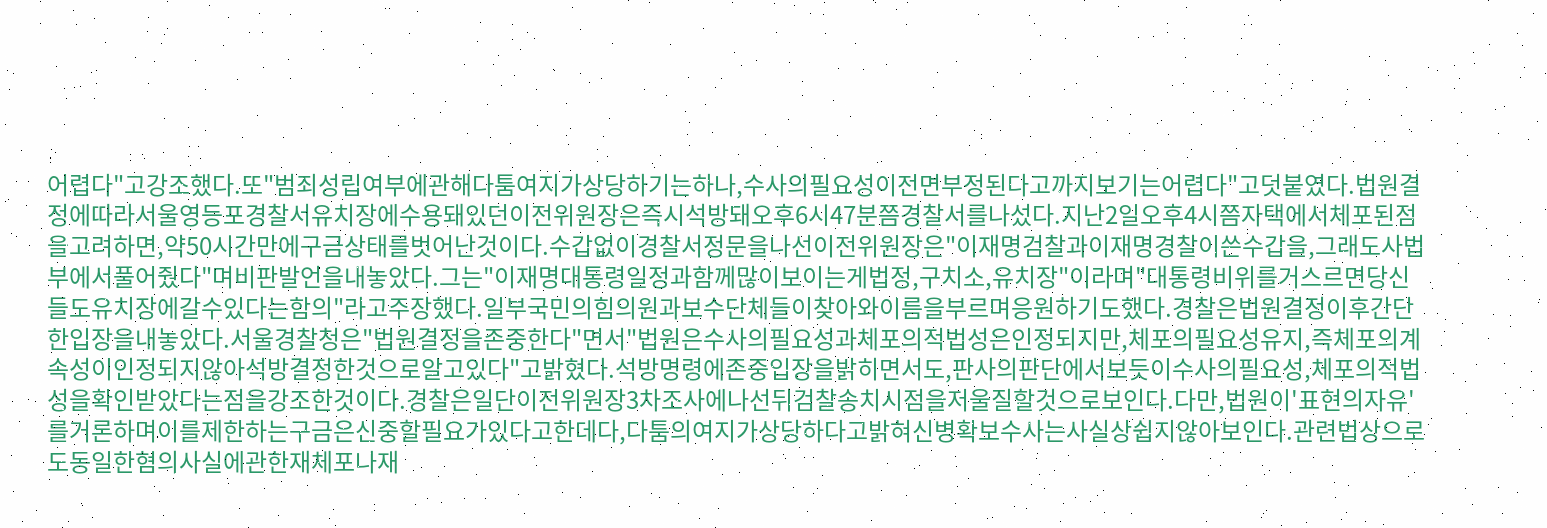어렵다"고강조했다.또"범죄성립여부에관해다툼여지가상당하기는하나,수사의필요성이전면부정된다고까지보기는어렵다"고덧붙였다.법원결정에따라서울영등포경찰서유치장에수용돼있던이전위원장은즉시석방돼오후6시47분쯤경찰서를나섰다.지난2일오후4시쯤자택에서체포된점을고려하면,약50시간만에구금상태를벗어난것이다.수갑없이경찰서정문을나선이전위원장은"이재명검찰과이재명경찰이쓴수갑을,그래도사법부에서풀어줬다"며비판발언을내놓았다.그는"이재명대통령일정과함께많이보이는게법정,구치소,유치장"이라며"대통령비위를거스르면당신들도유치장에갈수있다는함의"라고주장했다.일부국민의힘의원과보수단체들이찾아와이름을부르며응원하기도했다.경찰은법원결정이후간단한입장을내놓았다.서울경찰청은"법원결정을존중한다"면서"법원은수사의필요성과체포의적법성은인정되지만,체포의필요성유지,즉체포의계속성이인정되지않아석방결정한것으로알고있다"고밝혔다.석방명령에존중입장을밝히면서도,판사의판단에서보듯이수사의필요성,체포의적법성을확인받았다는점을강조한것이다.경찰은일단이전위원장3차조사에나선뒤검찰송치시점을저울질할것으로보인다.다만,법원이'표현의자유'를거론하며이를제한하는구금은신중할필요가있다고한데다,다툼의여지가상당하다고밝혀신병확보수사는사실상쉽지않아보인다.관련법상으로도동일한혐의사실에관한재체포나재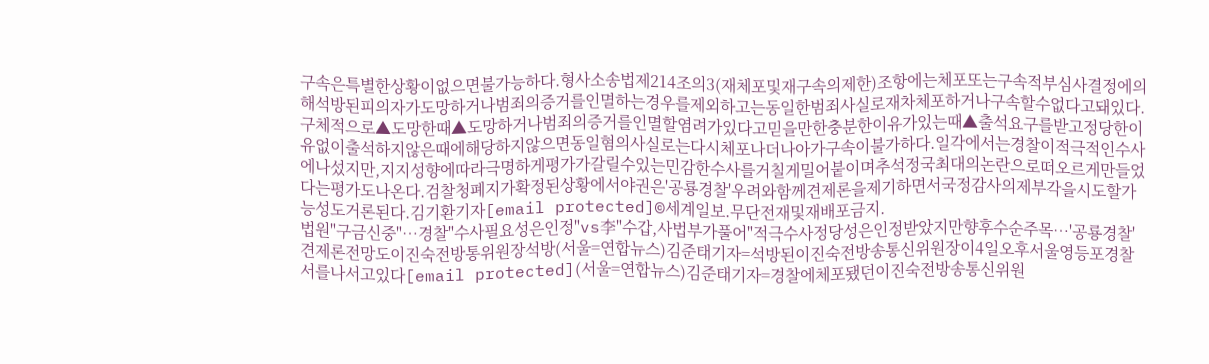구속은특별한상황이없으면불가능하다.형사소송법제214조의3(재체포및재구속의제한)조항에는체포또는구속적부심사결정에의해석방된피의자가도망하거나범죄의증거를인멸하는경우를제외하고는동일한범죄사실로재차체포하거나구속할수없다고돼있다.구체적으로▲도망한때▲도망하거나범죄의증거를인멸할염려가있다고믿을만한충분한이유가있는때▲출석요구를받고정당한이유없이출석하지않은때에해당하지않으면동일혐의사실로는다시체포나더나아가구속이불가하다.일각에서는경찰이적극적인수사에나섰지만,지지성향에따라극명하게평가가갈릴수있는민감한수사를거칠게밀어붙이며추석정국최대의논란으로떠오르게만들었다는평가도나온다.검찰청폐지가확정된상황에서야권은'공룡경찰'우려와함께견제론을제기하면서국정감사의제부각을시도할가능성도거론된다.김기환기자[email protected]©세계일보.무단전재및재배포금지.
법원"구금신중"…경찰"수사필요성은인정"vs李"수갑,사법부가풀어"적극수사정당성은인정받았지만향후수순주목…'공룡경찰'견제론전망도이진숙전방통위원장석방(서울=연합뉴스)김준태기자=석방된이진숙전방송통신위원장이4일오후서울영등포경찰서를나서고있다[email protected](서울=연합뉴스)김준태기자=경찰에체포됐던이진숙전방송통신위원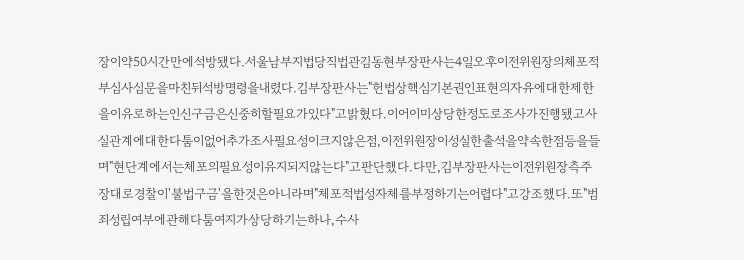장이약50시간만에석방됐다.서울남부지법당직법관김동현부장판사는4일오후이전위원장의체포적부심사심문을마친뒤석방명령을내렸다.김부장판사는"헌법상핵심기본권인표현의자유에대한제한을이유로하는인신구금은신중히할필요가있다"고밝혔다.이어이미상당한정도로조사가진행됐고사실관계에대한다툼이없어추가조사필요성이크지않은점,이전위원장이성실한출석을약속한점등을들며"현단계에서는체포의필요성이유지되지않는다"고판단했다.다만,김부장판사는이전위원장측주장대로경찰이'불법구금'을한것은아니라며"체포적법성자체를부정하기는어렵다"고강조했다.또"범죄성립여부에관해다툼여지가상당하기는하나,수사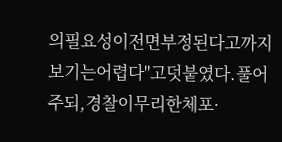의필요성이전면부정된다고까지보기는어렵다"고덧붙였다.풀어주되,경찰이무리한체포·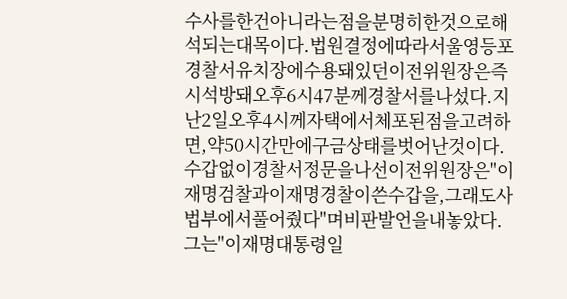수사를한건아니라는점을분명히한것으로해석되는대목이다.법원결정에따라서울영등포경찰서유치장에수용돼있던이전위원장은즉시석방돼오후6시47분께경찰서를나섰다.지난2일오후4시께자택에서체포된점을고려하면,약50시간만에구금상태를벗어난것이다.수갑없이경찰서정문을나선이전위원장은"이재명검찰과이재명경찰이쓴수갑을,그래도사법부에서풀어줬다"며비판발언을내놓았다.그는"이재명대통령일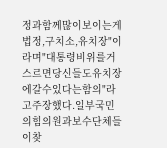정과함께많이보이는게법정,구치소,유치장"이라며"대통령비위를거스르면당신들도유치장에갈수있다는함의"라고주장했다.일부국민의힘의원과보수단체들이찾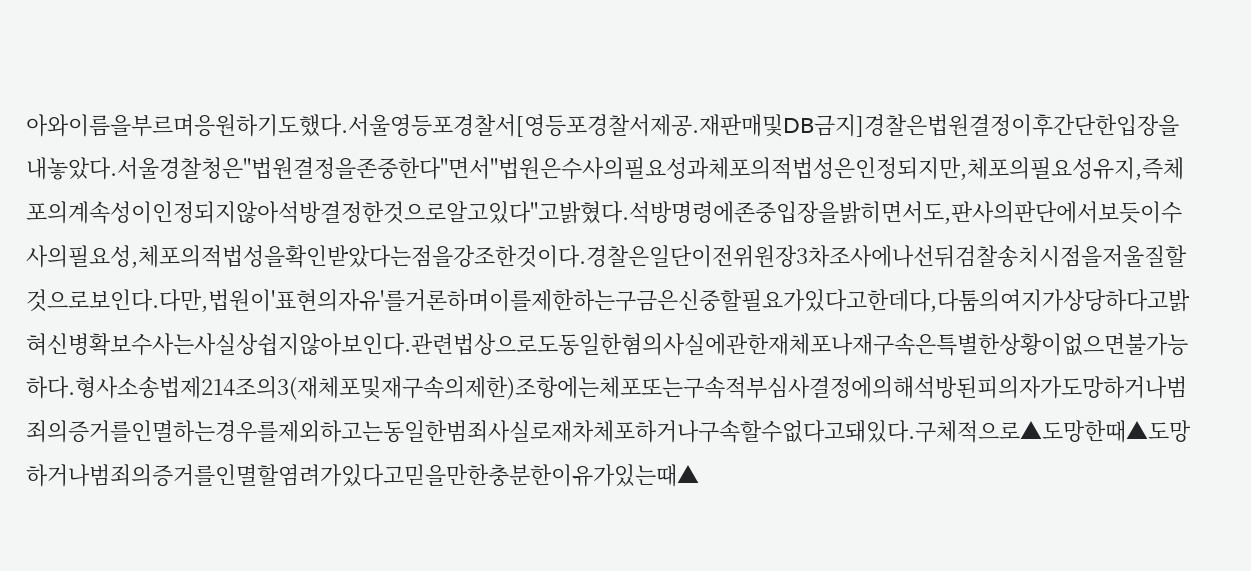아와이름을부르며응원하기도했다.서울영등포경찰서[영등포경찰서제공.재판매및DB금지]경찰은법원결정이후간단한입장을내놓았다.서울경찰청은"법원결정을존중한다"면서"법원은수사의필요성과체포의적법성은인정되지만,체포의필요성유지,즉체포의계속성이인정되지않아석방결정한것으로알고있다"고밝혔다.석방명령에존중입장을밝히면서도,판사의판단에서보듯이수사의필요성,체포의적법성을확인받았다는점을강조한것이다.경찰은일단이전위원장3차조사에나선뒤검찰송치시점을저울질할것으로보인다.다만,법원이'표현의자유'를거론하며이를제한하는구금은신중할필요가있다고한데다,다툼의여지가상당하다고밝혀신병확보수사는사실상쉽지않아보인다.관련법상으로도동일한혐의사실에관한재체포나재구속은특별한상황이없으면불가능하다.형사소송법제214조의3(재체포및재구속의제한)조항에는체포또는구속적부심사결정에의해석방된피의자가도망하거나범죄의증거를인멸하는경우를제외하고는동일한범죄사실로재차체포하거나구속할수없다고돼있다.구체적으로▲도망한때▲도망하거나범죄의증거를인멸할염려가있다고믿을만한충분한이유가있는때▲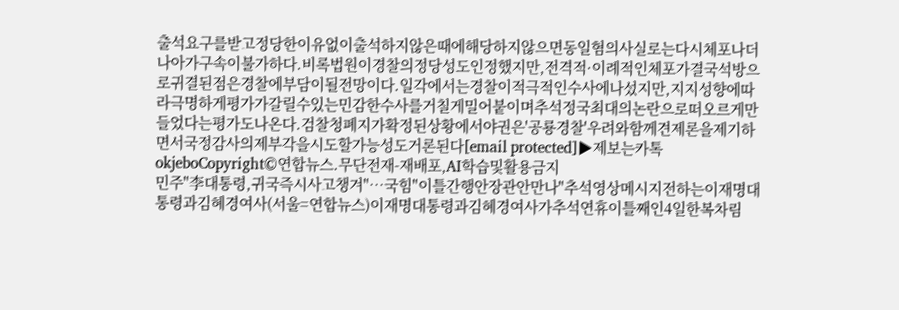출석요구를받고정당한이유없이출석하지않은때에해당하지않으면동일혐의사실로는다시체포나더나아가구속이불가하다.비록법원이경찰의정당성도인정했지만,전격적·이례적인체포가결국석방으로귀결된점은경찰에부담이될전망이다.일각에서는경찰이적극적인수사에나섰지만,지지성향에따라극명하게평가가갈릴수있는민감한수사를거칠게밀어붙이며추석정국최대의논란으로떠오르게만들었다는평가도나온다.검찰청폐지가확정된상황에서야권은'공룡경찰'우려와함께견제론을제기하면서국정감사의제부각을시도할가능성도거론된다[email protected]▶제보는카톡okjeboCopyright©연합뉴스.무단전재-재배포,AI학습및활용금지
민주"李대통령,귀국즉시사고챙겨"…국힘"이틀간행안장관안만나"추석영상메시지전하는이재명대통령과김혜경여사(서울=연합뉴스)이재명대통령과김혜경여사가추석연휴이틀째인4일한복차림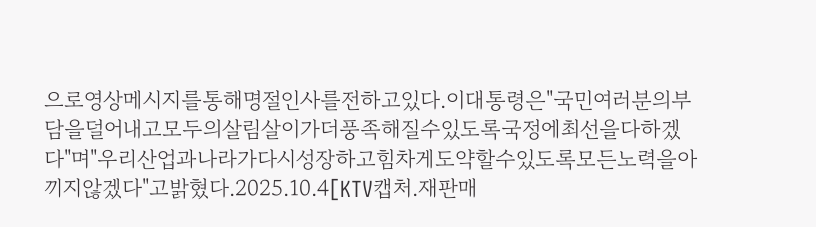으로영상메시지를통해명절인사를전하고있다.이대통령은"국민여러분의부담을덜어내고모두의살림살이가더풍족해질수있도록국정에최선을다하겠다"며"우리산업과나라가다시성장하고힘차게도약할수있도록모든노력을아끼지않겠다"고밝혔다.2025.10.4[KTV캡처.재판매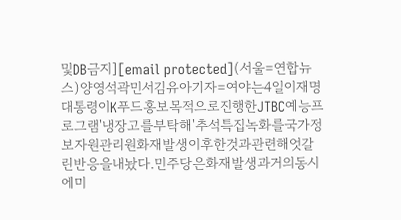및DB금지][email protected](서울=연합뉴스)양영석곽민서김유아기자=여야는4일이재명대통령이K푸드홍보목적으로진행한JTBC예능프로그램'냉장고를부탁해'추석특집녹화를국가정보자원관리원화재발생이후한것과관련해엇갈린반응을내놨다.민주당은화재발생과거의동시에미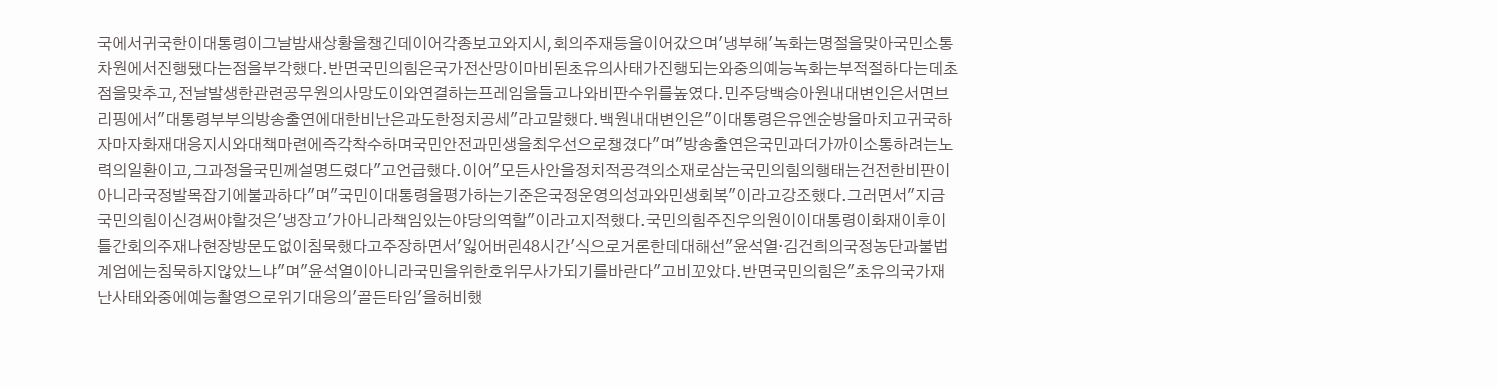국에서귀국한이대통령이그날밤새상황을챙긴데이어각종보고와지시,회의주재등을이어갔으며'냉부해'녹화는명절을맞아국민소통차원에서진행됐다는점을부각했다.반면국민의힘은국가전산망이마비된초유의사태가진행되는와중의예능녹화는부적절하다는데초점을맞추고,전날발생한관련공무원의사망도이와연결하는프레임을들고나와비판수위를높였다.민주당백승아원내대변인은서면브리핑에서"대통령부부의방송출연에대한비난은과도한정치공세"라고말했다.백원내대변인은"이대통령은유엔순방을마치고귀국하자마자화재대응지시와대책마련에즉각착수하며국민안전과민생을최우선으로챙겼다"며"방송출연은국민과더가까이소통하려는노력의일환이고,그과정을국민께설명드렸다"고언급했다.이어"모든사안을정치적공격의소재로삼는국민의힘의행태는건전한비판이아니라국정발목잡기에불과하다"며"국민이대통령을평가하는기준은국정운영의성과와민생회복"이라고강조했다.그러면서"지금국민의힘이신경써야할것은'냉장고'가아니라책임있는야당의역할"이라고지적했다.국민의힘주진우의원이이대통령이화재이후이틀간회의주재나현장방문도없이침묵했다고주장하면서'잃어버린48시간'식으로거론한데대해선"윤석열·김건희의국정농단과불법계엄에는침묵하지않았느냐"며"윤석열이아니라국민을위한호위무사가되기를바란다"고비꼬았다.반면국민의힘은"초유의국가재난사태와중에예능촬영으로위기대응의'골든타임'을허비했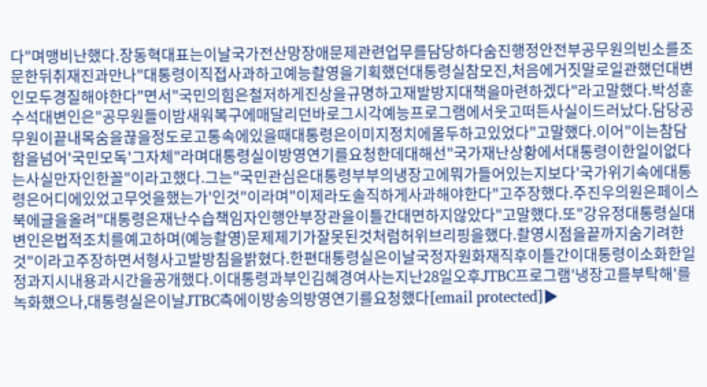다"며맹비난했다.장동혁대표는이날국가전산망장애문제관련업무를담당하다숨진행정안전부공무원의빈소를조문한뒤취재진과만나"대통령이직접사과하고예능촬영을기획했던대통령실참모진,처음에거짓말로일관했던대변인모두경질해야한다"면서"국민의힘은철저하게진상을규명하고재발방지대책을마련하겠다"라고말했다.박성훈수석대변인은"공무원들이밤새워복구에매달리던바로그시각예능프로그램에서웃고떠든사실이드러났다.담당공무원이끝내목숨을끊을정도로고통속에있을때대통령은이미지정치에몰두하고있었다"고말했다.이어"이는참담함을넘어'국민모독'그자체"라며대통령실이방영연기를요청한데대해선"국가재난상황에서대통령이한일이없다는사실만자인한꼴"이라고했다.그는"국민관심은대통령부부의냉장고에뭐가들어있는지보다'국가위기속에대통령은어디에있었고무엇을했는가'인것"이라며"이제라도솔직하게사과해야한다"고주장했다.주진우의원은페이스북에글을올려"대통령은재난수습책임자인행안부장관을이틀간대면하지않았다"고말했다.또"강유정대통령실대변인은법적조치를예고하며(예능촬영)문제제기가잘못된것처럼허위브리핑을했다.촬영시점을끝까지숨기려한것"이라고주장하면서형사고발방침을밝혔다.한편대통령실은이날국정자원화재직후이틀간이대통령이소화한일정과지시내용과시간을공개했다.이대통령과부인김혜경여사는지난28일오후JTBC프로그램'냉장고를부탁해'를녹화했으나,대통령실은이날JTBC측에이방송의방영연기를요청했다[email protected]▶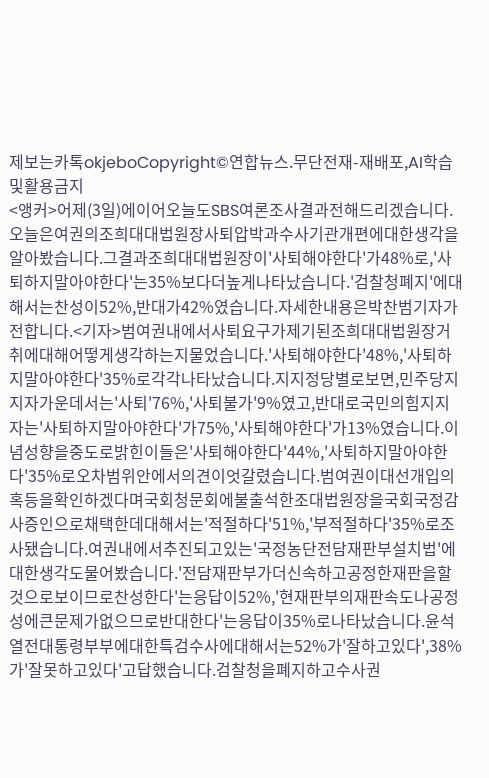제보는카톡okjeboCopyright©연합뉴스.무단전재-재배포,AI학습및활용금지
<앵커>어제(3일)에이어오늘도SBS여론조사결과전해드리겠습니다.오늘은여권의조희대대법원장사퇴압박과수사기관개편에대한생각을알아봤습니다.그결과조희대대법원장이'사퇴해야한다'가48%로,'사퇴하지말아야한다'는35%보다더높게나타났습니다.'검찰청폐지'에대해서는찬성이52%,반대가42%였습니다.자세한내용은박찬범기자가전합니다.<기자>범여권내에서사퇴요구가제기된조희대대법원장거취에대해어떻게생각하는지물었습니다.'사퇴해야한다'48%,'사퇴하지말아야한다'35%로각각나타났습니다.지지정당별로보면,민주당지지자가운데서는'사퇴'76%,'사퇴불가'9%였고,반대로국민의힘지지자는'사퇴하지말아야한다'가75%,'사퇴해야한다'가13%였습니다.이념성향을중도로밝힌이들은'사퇴해야한다'44%,'사퇴하지말아야한다'35%로오차범위안에서의견이엇갈렸습니다.범여권이대선개입의혹등을확인하겠다며국회청문회에불출석한조대법원장을국회국정감사증인으로채택한데대해서는'적절하다'51%,'부적절하다'35%로조사됐습니다.여권내에서추진되고있는'국정농단전담재판부설치법'에대한생각도물어봤습니다.'전담재판부가더신속하고공정한재판을할것으로보이므로찬성한다'는응답이52%,'현재판부의재판속도나공정성에큰문제가없으므로반대한다'는응답이35%로나타났습니다.윤석열전대통령부부에대한특검수사에대해서는52%가'잘하고있다',38%가'잘못하고있다'고답했습니다.검찰청을폐지하고수사권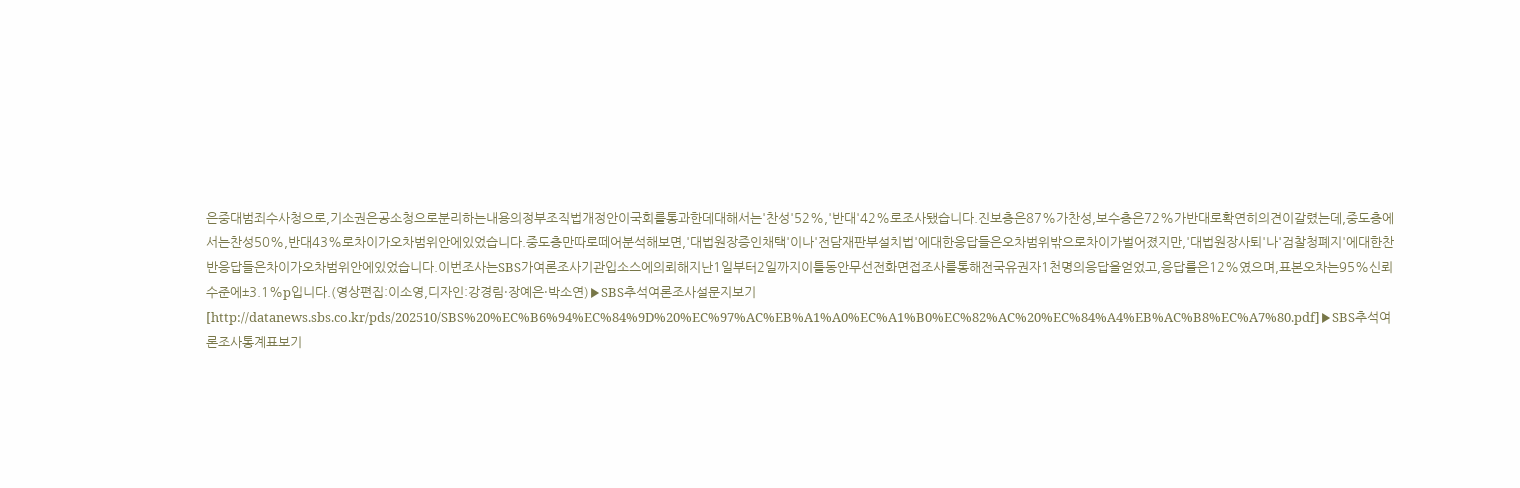은중대범죄수사청으로,기소권은공소청으로분리하는내용의정부조직법개정안이국회를통과한데대해서는'찬성'52%,'반대'42%로조사됐습니다.진보층은87%가찬성,보수층은72%가반대로확연히의견이갈렸는데,중도층에서는찬성50%,반대43%로차이가오차범위안에있었습니다.중도층만따로떼어분석해보면,'대법원장증인채택'이나'전담재판부설치법'에대한응답들은오차범위밖으로차이가벌어졌지만,'대법원장사퇴'나'검찰청폐지'에대한찬반응답들은차이가오차범위안에있었습니다.이번조사는SBS가여론조사기관입소스에의뢰해지난1일부터2일까지이틀동안무선전화면접조사를통해전국유권자1천명의응답을얻었고,응답률은12%였으며,표본오차는95%신뢰수준에±3.1%p입니다.(영상편집:이소영,디자인:강경림·장예은·박소연)▶SBS추석여론조사설문지보기[http://datanews.sbs.co.kr/pds/202510/SBS%20%EC%B6%94%EC%84%9D%20%EC%97%AC%EB%A1%A0%EC%A1%B0%EC%82%AC%20%EC%84%A4%EB%AC%B8%EC%A7%80.pdf]▶SBS추석여론조사통계표보기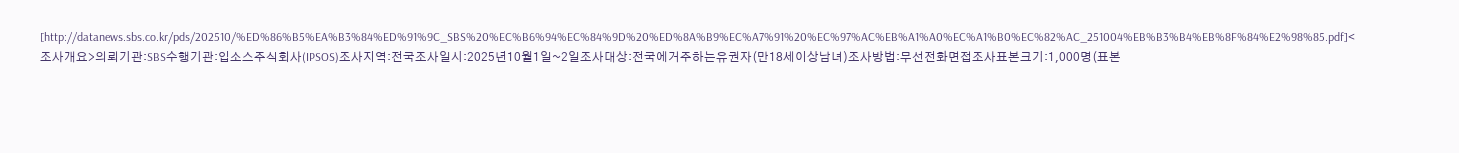[http://datanews.sbs.co.kr/pds/202510/%ED%86%B5%EA%B3%84%ED%91%9C_SBS%20%EC%B6%94%EC%84%9D%20%ED%8A%B9%EC%A7%91%20%EC%97%AC%EB%A1%A0%EC%A1%B0%EC%82%AC_251004%EB%B3%B4%EB%8F%84%E2%98%85.pdf]<조사개요>의뢰기관:SBS수행기관:입소스주식회사(IPSOS)조사지역:전국조사일시:2025년10월1일~2일조사대상:전국에거주하는유권자(만18세이상남녀)조사방법:무선전화면접조사표본크기:1,000명(표본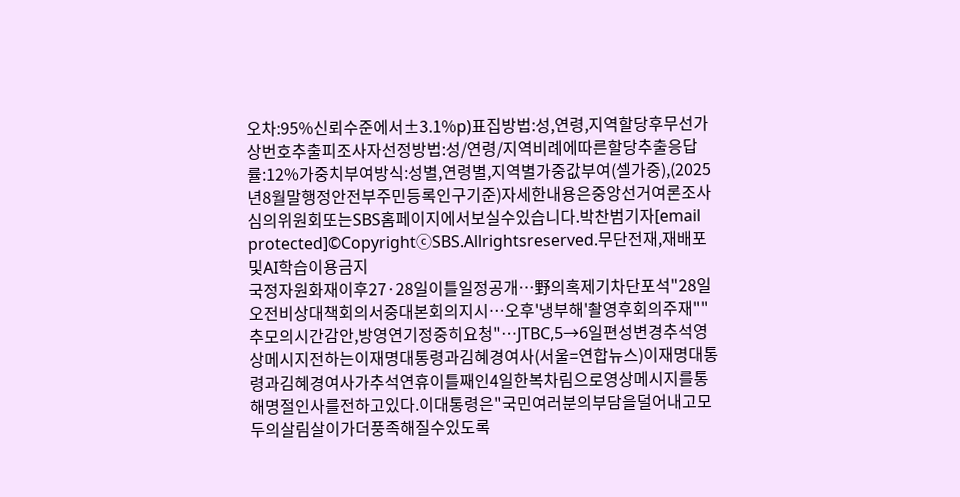오차:95%신뢰수준에서±3.1%p)표집방법:성,연령,지역할당후무선가상번호추출피조사자선정방법:성/연령/지역비례에따른할당추출응답률:12%가중치부여방식:성별,연령별,지역별가중값부여(셀가중),(2025년8월말행정안전부주민등록인구기준)자세한내용은중앙선거여론조사심의위원회또는SBS홈페이지에서보실수있습니다.박찬범기자[email protected]©CopyrightⓒSBS.Allrightsreserved.무단전재,재배포및AI학습이용금지
국정자원화재이후27·28일이틀일정공개…野의혹제기차단포석"28일오전비상대책회의서중대본회의지시…오후'냉부해'촬영후회의주재""추모의시간감안,방영연기정중히요청"…JTBC,5→6일편성변경추석영상메시지전하는이재명대통령과김혜경여사(서울=연합뉴스)이재명대통령과김혜경여사가추석연휴이틀째인4일한복차림으로영상메시지를통해명절인사를전하고있다.이대통령은"국민여러분의부담을덜어내고모두의살림살이가더풍족해질수있도록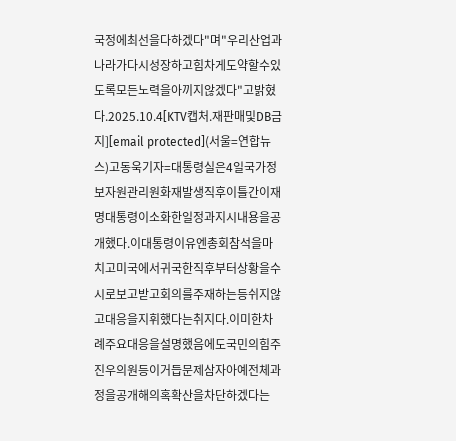국정에최선을다하겠다"며"우리산업과나라가다시성장하고힘차게도약할수있도록모든노력을아끼지않겠다"고밝혔다.2025.10.4[KTV캡처.재판매및DB금지][email protected](서울=연합뉴스)고동욱기자=대통령실은4일국가정보자원관리원화재발생직후이틀간이재명대통령이소화한일정과지시내용을공개했다.이대통령이유엔총회참석을마치고미국에서귀국한직후부터상황을수시로보고받고회의를주재하는등쉬지않고대응을지휘했다는취지다.이미한차례주요대응을설명했음에도국민의힘주진우의원등이거듭문제삼자아예전체과정을공개해의혹확산을차단하겠다는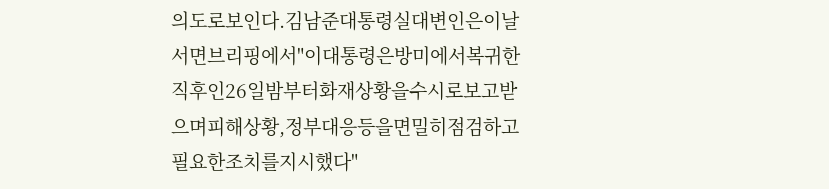의도로보인다.김남준대통령실대변인은이날서면브리핑에서"이대통령은방미에서복귀한직후인26일밤부터화재상황을수시로보고받으며피해상황,정부대응등을면밀히점검하고필요한조치를지시했다"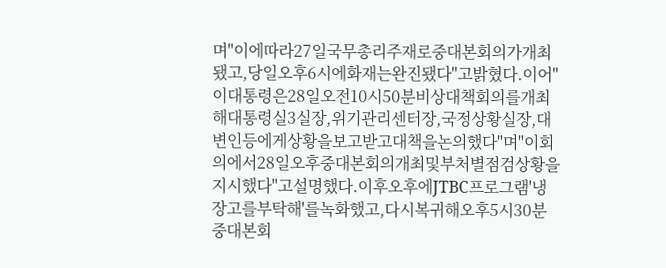며"이에따라27일국무총리주재로중대본회의가개최됐고,당일오후6시에화재는완진됐다"고밝혔다.이어"이대통령은28일오전10시50분비상대책회의를개최해대통령실3실장,위기관리센터장,국정상황실장,대변인등에게상황을보고받고대책을논의했다"며"이회의에서28일오후중대본회의개최및부처별점검상황을지시했다"고설명했다.이후오후에JTBC프로그램'냉장고를부탁해'를녹화했고,다시복귀해오후5시30분중대본회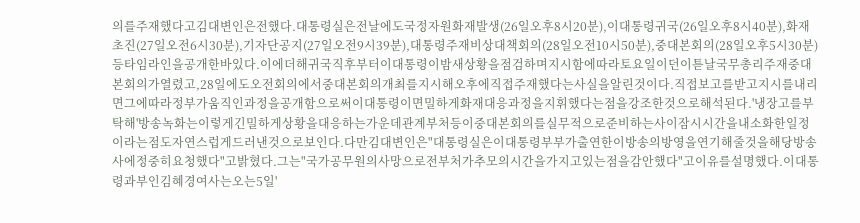의를주재했다고김대변인은전했다.대통령실은전날에도국정자원화재발생(26일오후8시20분),이대통령귀국(26일오후8시40분),화재초진(27일오전6시30분),기자단공지(27일오전9시39분),대통령주재비상대책회의(28일오전10시50분),중대본회의(28일오후5시30분)등타임라인을공개한바있다.이에더해귀국직후부터이대통령이밤새상황을점검하며지시함에따라토요일이던이튿날국무총리주재중대본회의가열렸고,28일에도오전회의에서중대본회의개최를지시해오후에직접주재했다는사실을알린것이다.직접보고를받고지시를내리면그에따라정부가움직인과정을공개함으로써이대통령이면밀하게화재대응과정을지휘했다는점을강조한것으로해석된다.'냉장고를부탁해'방송녹화는이렇게긴밀하게상황을대응하는가운데관계부처등이중대본회의를실무적으로준비하는사이잠시시간을내소화한일정이라는점도자연스럽게드러낸것으로보인다.다만김대변인은"대통령실은이대통령부부가출연한이방송의방영을연기해줄것을해당방송사에정중히요청했다"고밝혔다.그는"국가공무원의사망으로전부처가추모의시간을가지고있는점을감안했다"고이유를설명했다.이대통령과부인김혜경여사는오는5일'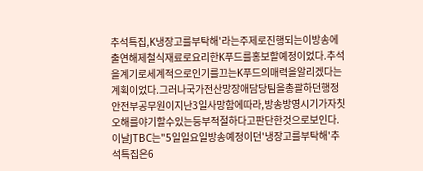추석특집,K냉장고를부탁해'라는주제로진행되는이방송에출연해제철식재료로요리한K푸드를홍보할예정이었다.추석을계기로세계적으로인기를끄는K푸드의매력을알리겠다는계획이었다.그러나국가전산망장애담당팀을총괄하던행정안전부공무원이지난3일사망함에따라,방송방영시기가자칫오해를야기할수있는등부적절하다고판단한것으로보인다.이날JTBC는"5일일요일방송예정이던'냉장고를부탁해'추석특집은6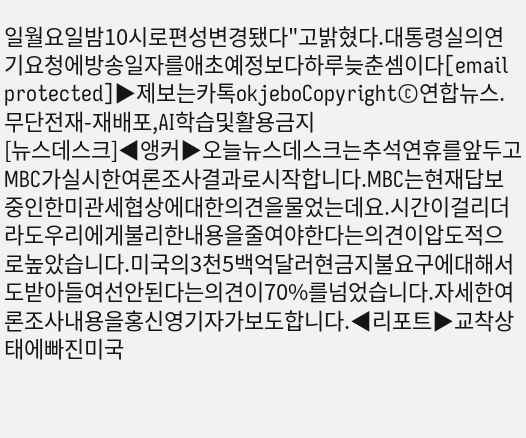일월요일밤10시로편성변경됐다"고밝혔다.대통령실의연기요청에방송일자를애초예정보다하루늦춘셈이다[email protected]▶제보는카톡okjeboCopyright©연합뉴스.무단전재-재배포,AI학습및활용금지
[뉴스데스크]◀앵커▶오늘뉴스데스크는추석연휴를앞두고MBC가실시한여론조사결과로시작합니다.MBC는현재답보중인한미관세협상에대한의견을물었는데요.시간이걸리더라도우리에게불리한내용을줄여야한다는의견이압도적으로높았습니다.미국의3천5백억달러현금지불요구에대해서도받아들여선안된다는의견이70%를넘었습니다.자세한여론조사내용을홍신영기자가보도합니다.◀리포트▶교착상태에빠진미국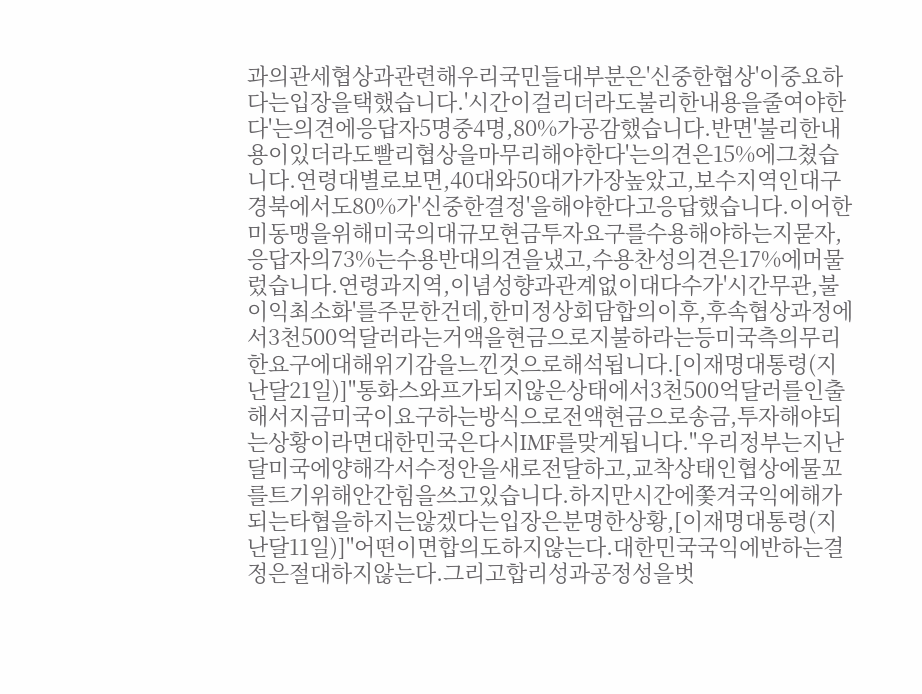과의관세협상과관련해우리국민들대부분은'신중한협상'이중요하다는입장을택했습니다.'시간이걸리더라도불리한내용을줄여야한다'는의견에응답자5명중4명,80%가공감했습니다.반면'불리한내용이있더라도빨리협상을마무리해야한다'는의견은15%에그쳤습니다.연령대별로보면,40대와50대가가장높았고,보수지역인대구경북에서도80%가'신중한결정'을해야한다고응답했습니다.이어한미동맹을위해미국의대규모현금투자요구를수용해야하는지묻자,응답자의73%는수용반대의견을냈고,수용찬성의견은17%에머물렀습니다.연령과지역,이념성향과관계없이대다수가'시간무관,불이익최소화'를주문한건데,한미정상회담합의이후,후속협상과정에서3천500억달러라는거액을현금으로지불하라는등미국측의무리한요구에대해위기감을느낀것으로해석됩니다.[이재명대통령(지난달21일)]"통화스와프가되지않은상태에서3천500억달러를인출해서지금미국이요구하는방식으로전액현금으로송금,투자해야되는상황이라면대한민국은다시IMF를맞게됩니다."우리정부는지난달미국에양해각서수정안을새로전달하고,교착상태인협상에물꼬를트기위해안간힘을쓰고있습니다.하지만시간에쫓겨국익에해가되는타협을하지는않겠다는입장은분명한상황,[이재명대통령(지난달11일)]"어떤이면합의도하지않는다.대한민국국익에반하는결정은절대하지않는다.그리고합리성과공정성을벗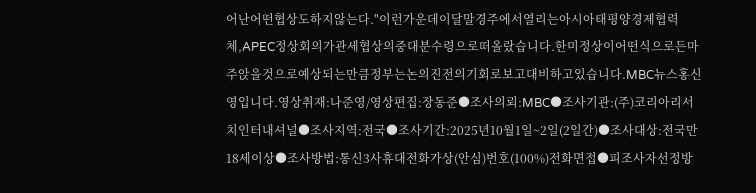어난어떤협상도하지않는다."이런가운데이달말경주에서열리는아시아태평양경제협력체,APEC정상회의가관세협상의중대분수령으로떠올랐습니다.한미정상이어떤식으로든마주앉을것으로예상되는만큼정부는논의진전의기회로보고대비하고있습니다.MBC뉴스홍신영입니다.영상취재:나준영/영상편집:장동준●조사의뢰:MBC●조사기관:(주)코리아리서치인터내셔널●조사지역:전국●조사기간:2025년10월1일~2일(2일간)●조사대상:전국만18세이상●조사방법:통신3사휴대전화가상(안심)번호(100%)전화면접●피조사자선정방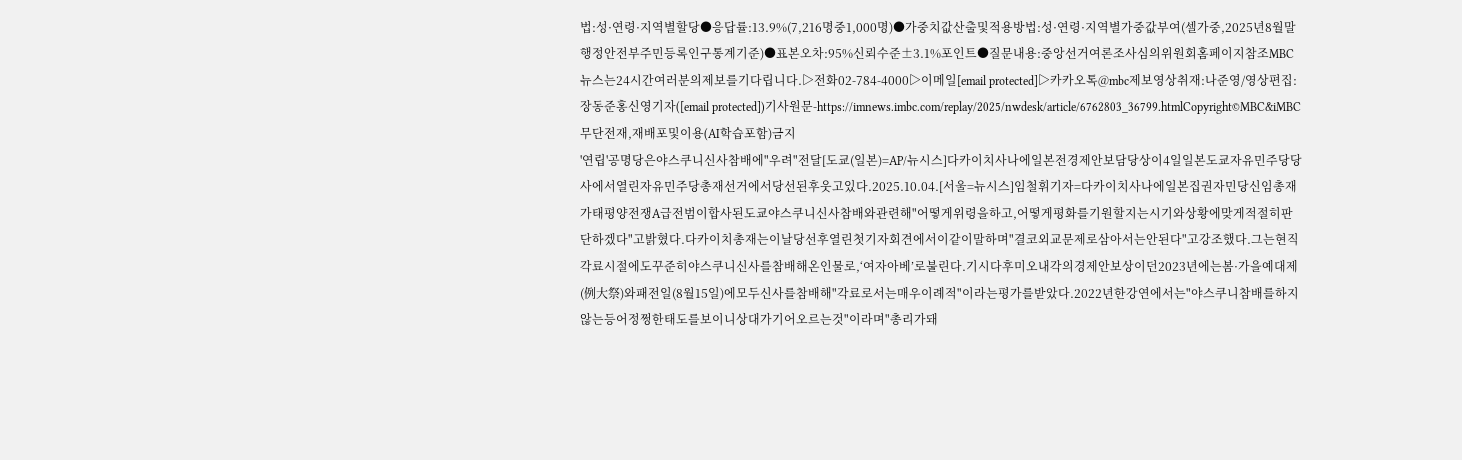법:성·연령·지역별할당●응답률:13.9%(7,216명중1,000명)●가중치값산출및적용방법:성·연령·지역별가중값부여(셀가중,2025년8월말행정안전부주민등록인구통계기준)●표본오차:95%신뢰수준±3.1%포인트●질문내용:중앙선거여론조사심의위원회홈페이지참조MBC뉴스는24시간여러분의제보를기다립니다.▷전화02-784-4000▷이메일[email protected]▷카카오톡@mbc제보영상취재:나준영/영상편집:장동준홍신영기자([email protected])기사원문-https://imnews.imbc.com/replay/2025/nwdesk/article/6762803_36799.htmlCopyright©MBC&iMBC무단전재,재배포및이용(AI학습포함)금지
'연립'공명당은야스쿠니신사참배에"우려"전달[도쿄(일본)=AP/뉴시스]다카이치사나에일본전경제안보담당상이4일일본도쿄자유민주당당사에서열린자유민주당총재선거에서당선된후웃고있다.2025.10.04.[서울=뉴시스]임철휘기자=다카이치사나에일본집권자민당신임총재가태평양전쟁A급전범이합사된도쿄야스쿠니신사참배와관련해"어떻게위령을하고,어떻게평화를기원할지는시기와상황에맞게적절히판단하겠다"고밝혔다.다카이치총재는이날당선후열린첫기자회견에서이같이말하며"결코외교문제로삼아서는안된다"고강조했다.그는현직각료시절에도꾸준히야스쿠니신사를참배해온인물로,‘여자아베’로불린다.기시다후미오내각의경제안보상이던2023년에는봄·가을예대제(例大祭)와패전일(8월15일)에모두신사를참배해"각료로서는매우이례적"이라는평가를받았다.2022년한강연에서는"야스쿠니참배를하지않는등어정쩡한태도를보이니상대가기어오르는것"이라며"총리가돼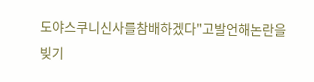도야스쿠니신사를참배하겠다"고발언해논란을빚기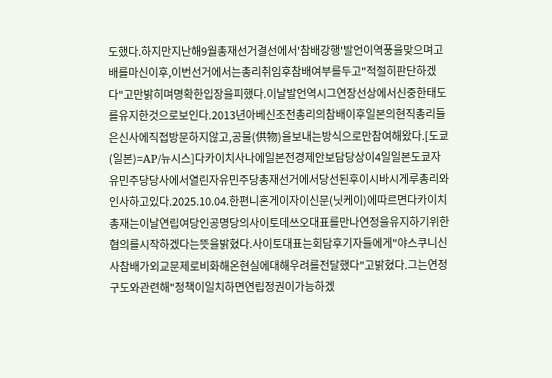도했다.하지만지난해9월총재선거결선에서'참배강행'발언이역풍을맞으며고배를마신이후,이번선거에서는총리취임후참배여부를두고"적절히판단하겠다"고만밝히며명확한입장을피했다.이날발언역시그연장선상에서신중한태도를유지한것으로보인다.2013년아베신조전총리의참배이후일본의현직총리들은신사에직접방문하지않고,공물(供物)을보내는방식으로만참여해왔다.[도쿄(일본)=AP/뉴시스]다카이치사나에일본전경제안보담당상이4일일본도쿄자유민주당당사에서열린자유민주당총재선거에서당선된후이시바시게루총리와인사하고있다.2025.10.04.한편니혼게이자이신문(닛케이)에따르면다카이치총재는이날연립여당인공명당의사이토데쓰오대표를만나연정을유지하기위한협의를시작하겠다는뜻을밝혔다.사이토대표는회담후기자들에게"야스쿠니신사참배가외교문제로비화해온현실에대해우려를전달했다"고밝혔다.그는연정구도와관련해"정책이일치하면연립정권이가능하겠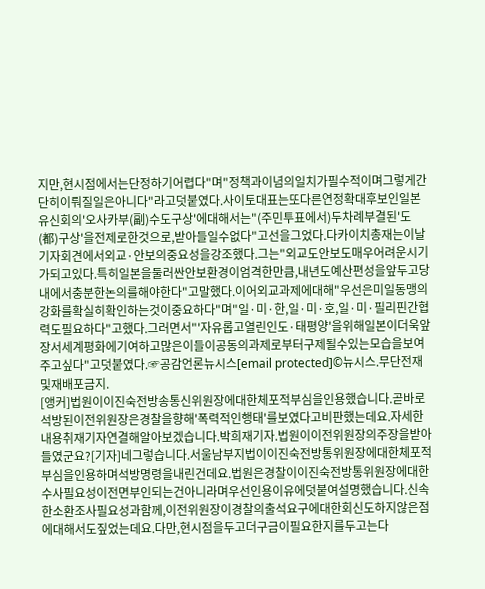지만,현시점에서는단정하기어렵다"며"정책과이념의일치가필수적이며그렇게간단히이뤄질일은아니다"라고덧붙였다.사이토대표는또다른연정확대후보인일본유신회의'오사카부(副)수도구상'에대해서는"(주민투표에서)두차례부결된'도(都)구상'을전제로한것으로,받아들일수없다"고선을그었다.다카이치총재는이날기자회견에서외교·안보의중요성을강조했다.그는"외교도안보도매우어려운시기가되고있다.특히일본을둘러싼안보환경이엄격한만큼,내년도예산편성을앞두고당내에서충분한논의를해야한다"고말했다.이어외교과제에대해"우선은미일동맹의강화를확실히확인하는것이중요하다"며"일·미·한,일·미·호,일·미·필리핀간협력도필요하다"고했다.그러면서"'자유롭고열린인도·태평양'을위해일본이더욱앞장서세계평화에기여하고많은이들이공동의과제로부터구제될수있는모습을보여주고싶다"고덧붙였다.☞공감언론뉴시스[email protected]©뉴시스.무단전재및재배포금지.
[앵커]법원이이진숙전방송통신위원장에대한체포적부심을인용했습니다.곧바로석방된이전위원장은경찰을향해'폭력적인행태'를보였다고비판했는데요.자세한내용취재기자연결해알아보겠습니다.박희재기자.법원이이전위원장의주장을받아들였군요?[기자]네그렇습니다.서울남부지법이이진숙전방통위원장에대한체포적부심을인용하며석방명령을내린건데요.법원은경찰이이진숙전방통위원장에대한수사필요성이전면부인되는건아니라며우선인용이유에덧붙여설명했습니다.신속한소환조사필요성과함께,이전위원장이경찰의출석요구에대한회신도하지않은점에대해서도짚었는데요.다만,현시점을두고더구금이필요한지를두고는다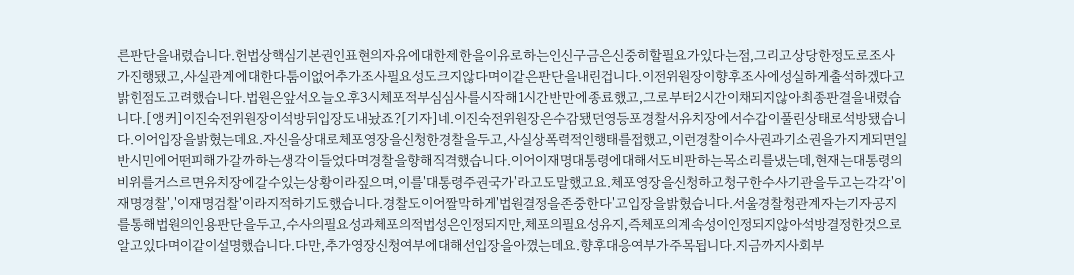른판단을내렸습니다.헌법상핵심기본권인표현의자유에대한제한을이유로하는인신구금은신중히할필요가있다는점,그리고상당한정도로조사가진행됐고,사실관계에대한다툼이없어추가조사필요성도크지않다며이같은판단을내린겁니다.이전위원장이향후조사에성실하게출석하겠다고밝힌점도고려했습니다.법원은앞서오늘오후3시체포적부심심사를시작해1시간반만에종료했고,그로부터2시간이채되지않아최종판결을내렸습니다.[앵커]이진숙전위원장이석방뒤입장도내놨죠?[기자]네.이진숙전위원장은수감됐던영등포경찰서유치장에서수갑이풀린상태로석방됐습니다.이어입장을밝혔는데요.자신을상대로체포영장을신청한경찰을두고,사실상폭력적인행태를접했고,이런경찰이수사권과기소권을가지게되면일반시민에어떤피해가갈까하는생각이들었다며경찰을향해직격했습니다.이어이재명대통령에대해서도비판하는목소리를냈는데,현재는대통령의비위를거스르면유치장에갈수있는상황이라짚으며,이를'대통령주권국가'라고도말했고요.체포영장을신청하고청구한수사기관을두고는각각'이재명경찰','이재명검찰'이라지적하기도했습니다.경찰도이어짤막하게'법원결정을존중한다'고입장을밝혔습니다.서울경찰청관계자는기자공지를통해법원의인용판단을두고,수사의필요성과체포의적법성은인정되지만,체포의필요성유지,즉체포의계속성이인정되지않아석방결정한것으로알고있다며이같이설명했습니다.다만,추가영장신청여부에대해선입장을아꼈는데요.향후대응여부가주목됩니다.지금까지사회부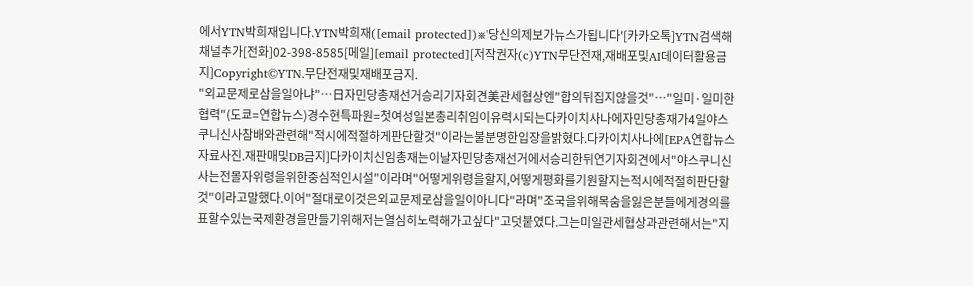에서YTN박희재입니다.YTN박희재([email protected])※'당신의제보가뉴스가됩니다'[카카오톡]YTN검색해채널추가[전화]02-398-8585[메일][email protected][저작권자(c)YTN무단전재,재배포및AI데이터활용금지]Copyright©YTN.무단전재및재배포금지.
"외교문제로삼을일아냐"…日자민당총재선거승리기자회견美관세협상엔"합의뒤집지않을것"…"일미·일미한협력"(도쿄=연합뉴스)경수현특파원=첫여성일본총리취임이유력시되는다카이치사나에자민당총재가4일야스쿠니신사참배와관련해"적시에적절하게판단할것"이라는불분명한입장을밝혔다.다카이치사나에[EPA연합뉴스자료사진.재판매및DB금지]다카이치신임총재는이날자민당총재선거에서승리한뒤연기자회견에서"야스쿠니신사는전몰자위령을위한중심적인시설"이라며"어떻게위령을할지,어떻게평화를기원할지는적시에적절히판단할것"이라고말했다.이어"절대로이것은외교문제로삼을일이아니다"라며"조국을위해목숨을잃은분들에게경의를표할수있는국제환경을만들기위해저는열심히노력해가고싶다"고덧붙였다.그는미일관세협상과관련해서는"지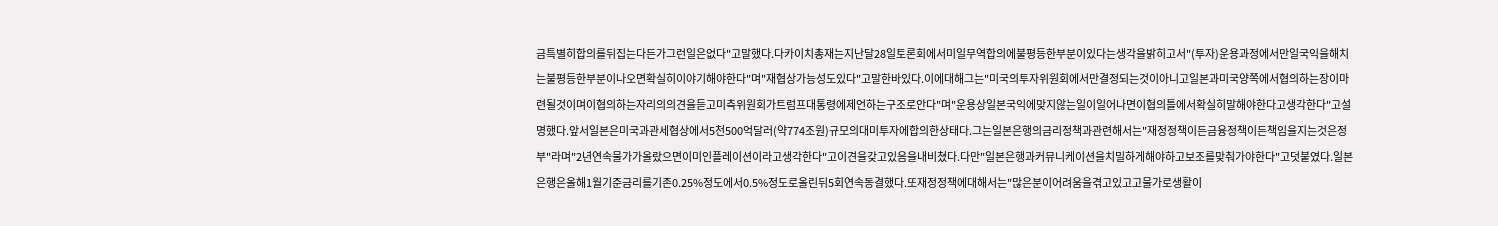금특별히합의를뒤집는다든가그런일은없다"고말했다.다카이치총재는지난달28일토론회에서미일무역합의에불평등한부분이있다는생각을밝히고서"(투자)운용과정에서만일국익을해치는불평등한부분이나오면확실히이야기해야한다"며"재협상가능성도있다"고말한바있다.이에대해그는"미국의투자위원회에서만결정되는것이아니고일본과미국양쪽에서협의하는장이마련될것이며이협의하는자리의의견을듣고미측위원회가트럼프대통령에제언하는구조로안다"며"운용상일본국익에맞지않는일이일어나면이협의틀에서확실히말해야한다고생각한다"고설명했다.앞서일본은미국과관세협상에서5천500억달러(약774조원)규모의대미투자에합의한상태다.그는일본은행의금리정책과관련해서는"재정정책이든금융정책이든책임을지는것은정부"라며"2년연속물가가올랐으면이미인플레이션이라고생각한다"고이견을갖고있음을내비쳤다.다만"일본은행과커뮤니케이션을치밀하게해야하고보조를맞춰가야한다"고덧붙였다.일본은행은올해1월기준금리를기존0.25%정도에서0.5%정도로올린뒤5회연속동결했다.또재정정책에대해서는"많은분이어려움을겪고있고고물가로생활이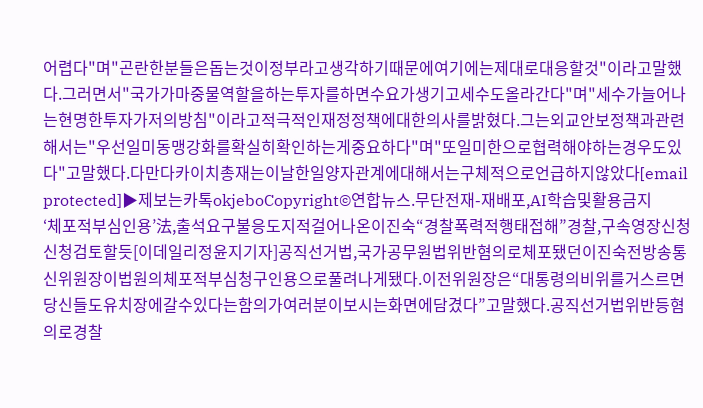어렵다"며"곤란한분들은돕는것이정부라고생각하기때문에여기에는제대로대응할것"이라고말했다.그러면서"국가가마중물역할을하는투자를하면수요가생기고세수도올라간다"며"세수가늘어나는현명한투자가저의방침"이라고적극적인재정정책에대한의사를밝혔다.그는외교안보정책과관련해서는"우선일미동맹강화를확실히확인하는게중요하다"며"또일미한으로협력해야하는경우도있다"고말했다.다만다카이치총재는이날한일양자관계에대해서는구체적으로언급하지않았다[email protected]▶제보는카톡okjeboCopyright©연합뉴스.무단전재-재배포,AI학습및활용금지
‘체포적부심인용’法,출석요구불응도지적걸어나온이진숙“경찰폭력적행태접해”경찰,구속영장신청신청검토할듯[이데일리정윤지기자]공직선거법,국가공무원법위반혐의로체포됐던이진숙전방송통신위원장이법원의체포적부심청구인용으로풀려나게됐다.이전위원장은“대통령의비위를거스르면당신들도유치장에갈수있다는함의가여러분이보시는화면에담겼다”고말했다.공직선거법위반등혐의로경찰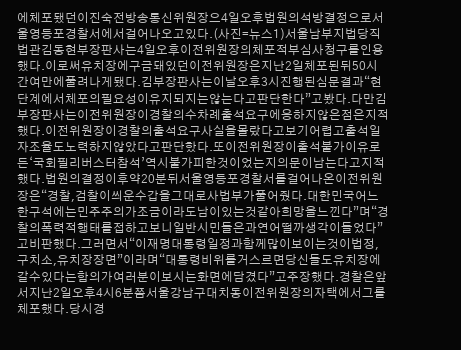에체포됐던이진숙전방송통신위원장으4일오후법원의석방결정으로서울영등포경찰서에서걸어나오고있다.(사진=뉴스1)서울남부지법당직법관김동현부장판사는4일오후이전위원장의체포적부심사청구를인용했다.이로써유치장에구금돼있던이전위원장은지난2일체포된뒤50시간여만에풀려나게됐다.김부장판사는이날오후3시진행된심문결과“현단계에서체포의필요성이유지되지는않는다고판단한다”고봤다.다만김부장판사는이전위원장이경찰의수차례출석요구에응하지않은점은지적했다.이전위원장이경찰의출석요구사실을몰랐다고보기어렵고출석일자조율도노력하지않았다고판단핬다.또이전위원장이출석불가이유로든‘국회필리버스터참석’역시불가피한것이었는지의문이남는다고지적했다.법원의결정이후약20분뒤서울영등포경찰서를걸어나온이전위원장은“경찰,검찰이씌운수갑을그대로사법부가풀어줬다.대한민국어느한구석에는민주주의가조금이라도남이있는것같아희망을느낀다”며“경찰의폭력적행태를접하고보니일반시민들은과연어떨까생각이들었다”고비판했다.그러면서“이재명대통령일정과함께많이보이는것이법정,구치소,유치장장면”이라며“대통령비위를거스르면당신들도유치장에갈수있다는함의가여러분이보시는화면에담겼다”고주장했다.경찰은앞서지난2일오후4시6분쯤서울강남구대치동이전위원장의자택에서그를체포했다.당시경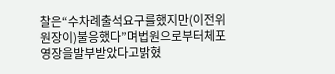찰은“수차례출석요구를했지만(이전위원장이)불응했다”며법원으로부터체포영장을발부받았다고밝혔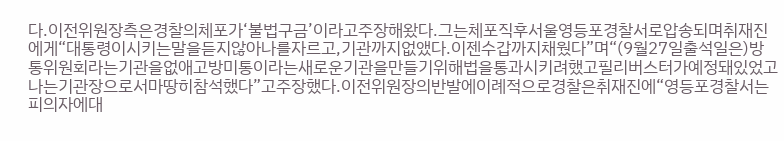다.이전위원장측은경찰의체포가‘불법구금’이라고주장해왔다.그는체포직후서울영등포경찰서로압송되며취재진에게“대통령이시키는말을듣지않아나를자르고,기관까지없앴다.이젠수갑까지채웠다”며“(9월27일출석일은)방통위원회라는기관을없애고방미통이라는새로운기관을만들기위해법을통과시키려했고필리버스터가예정돼있었고나는기관장으로서마땅히참석했다”고주장했다.이전위원장의반발에이례적으로경찰은취재진에“영등포경찰서는피의자에대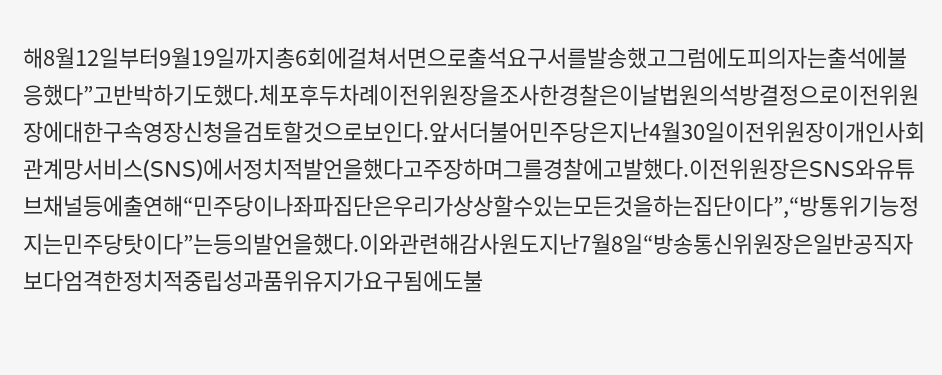해8월12일부터9월19일까지총6회에걸쳐서면으로출석요구서를발송했고그럼에도피의자는출석에불응했다”고반박하기도했다.체포후두차례이전위원장을조사한경찰은이날법원의석방결정으로이전위원장에대한구속영장신청을검토할것으로보인다.앞서더불어민주당은지난4월30일이전위원장이개인사회관계망서비스(SNS)에서정치적발언을했다고주장하며그를경찰에고발했다.이전위원장은SNS와유튜브채널등에출연해“민주당이나좌파집단은우리가상상할수있는모든것을하는집단이다”,“방통위기능정지는민주당탓이다”는등의발언을했다.이와관련해감사원도지난7월8일“방송통신위원장은일반공직자보다엄격한정치적중립성과품위유지가요구됨에도불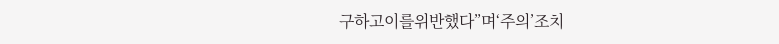구하고이를위반했다”며‘주의’조치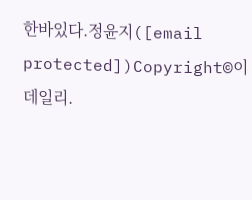한바있다.정윤지([email protected])Copyright©이데일리.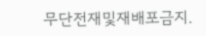무단전재및재배포금지.